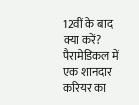12वीं के बाद क्या करें? पैरामेडिकल में एक शानदार करियर का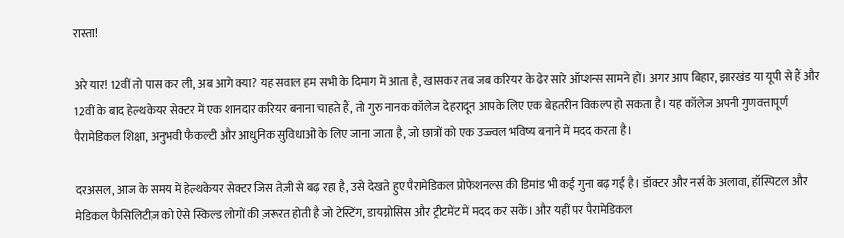रास्ता!

अरे यार! 12वीं तो पास कर ली, अब आगे क्या? यह सवाल हम सभी के दिमाग में आता है, खासकर तब जब करियर के ढेर सारे ऑप्शन्स सामने हों। अगर आप बिहार, झारखंड या यूपी से हैं और 12वीं के बाद हेल्थकेयर सेक्टर में एक शानदार करियर बनाना चाहते हैं, तो गुरु नानक कॉलेज देहरादून आपके लिए एक बेहतरीन विकल्प हो सकता है। यह कॉलेज अपनी गुणवत्तापूर्ण पैरामेडिकल शिक्षा, अनुभवी फैकल्टी और आधुनिक सुविधाओं के लिए जाना जाता है, जो छात्रों को एक उज्ज्वल भविष्य बनाने में मदद करता है।

दरअसल, आज के समय में हेल्थकेयर सेक्टर जिस तेज़ी से बढ़ रहा है, उसे देखते हुए पैरामेडिकल प्रोफेशनल्स की डिमांड भी कई गुना बढ़ गई है। डॉक्टर और नर्स के अलावा, हॉस्पिटल और मेडिकल फैसिलिटीज़ को ऐसे स्किल्ड लोगों की ज़रूरत होती है जो टेस्टिंग, डायग्नोसिस और ट्रीटमेंट में मदद कर सकें। और यहीं पर पैरामेडिकल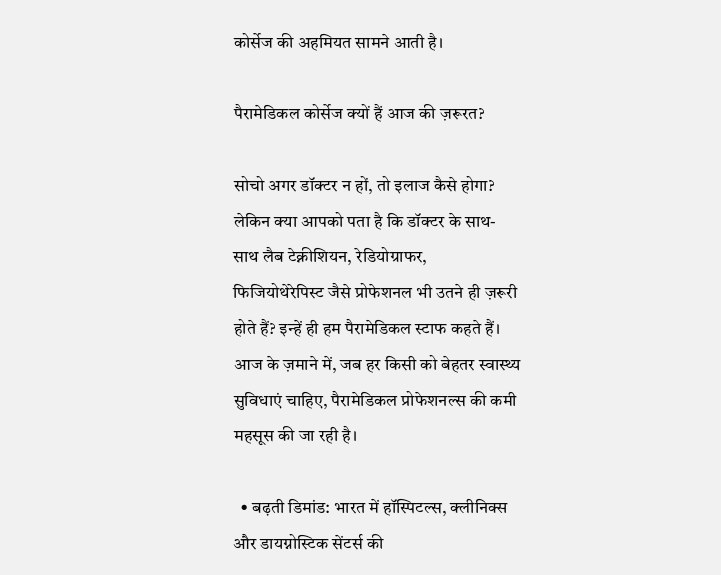कोर्सेज की अहमियत सामने आती है।

पैरामेडिकल कोर्सेज क्यों हैं आज की ज़रूरत?

सोचो अगर डॉक्टर न हों, तो इलाज कैसे होगा? लेकिन क्या आपको पता है कि डॉक्टर के साथ-साथ लैब टेक्नीशियन, रेडियोग्राफर, फिजियोथेरेपिस्ट जैसे प्रोफेशनल भी उतने ही ज़रूरी होते हैं? इन्हें ही हम पैरामेडिकल स्टाफ कहते हैं। आज के ज़माने में, जब हर किसी को बेहतर स्वास्थ्य सुविधाएं चाहिए, पैरामेडिकल प्रोफेशनल्स की कमी महसूस की जा रही है।

  • बढ़ती डिमांड: भारत में हॉस्पिटल्स, क्लीनिक्स और डायग्नोस्टिक सेंटर्स की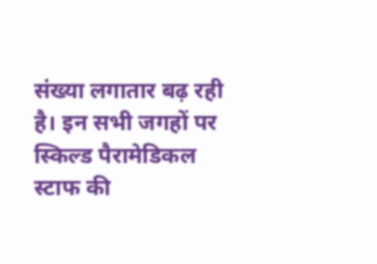संख्या लगातार बढ़ रही है। इन सभी जगहों पर स्किल्ड पैरामेडिकल स्टाफ की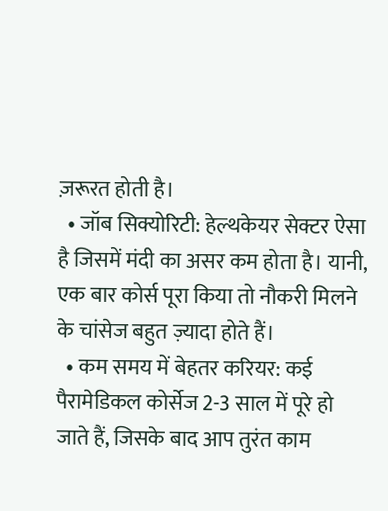ज़रूरत होती है।
  • जॉब सिक्योरिटी: हेल्थकेयर सेक्टर ऐसा है जिसमें मंदी का असर कम होता है। यानी, एक बार कोर्स पूरा किया तो नौकरी मिलने के चांसेज बहुत ज़्यादा होते हैं।
  • कम समय में बेहतर करियर: कई पैरामेडिकल कोर्सेज 2-3 साल में पूरे हो जाते हैं, जिसके बाद आप तुरंत काम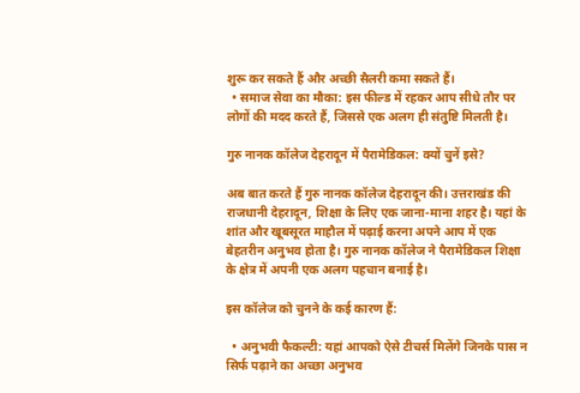शुरू कर सकते हैं और अच्छी सैलरी कमा सकते हैं।
  • समाज सेवा का मौका: इस फील्ड में रहकर आप सीधे तौर पर लोगों की मदद करते हैं, जिससे एक अलग ही संतुष्टि मिलती है।

गुरु नानक कॉलेज देहरादून में पैरामेडिकल: क्यों चुनें इसे?

अब बात करते हैं गुरु नानक कॉलेज देहरादून की। उत्तराखंड की राजधानी देहरादून, शिक्षा के लिए एक जाना-माना शहर है। यहां के शांत और खूबसूरत माहौल में पढ़ाई करना अपने आप में एक बेहतरीन अनुभव होता है। गुरु नानक कॉलेज ने पैरामेडिकल शिक्षा के क्षेत्र में अपनी एक अलग पहचान बनाई है।

इस कॉलेज को चुनने के कई कारण हैं:

  • अनुभवी फैकल्टी: यहां आपको ऐसे टीचर्स मिलेंगे जिनके पास न सिर्फ पढ़ाने का अच्छा अनुभव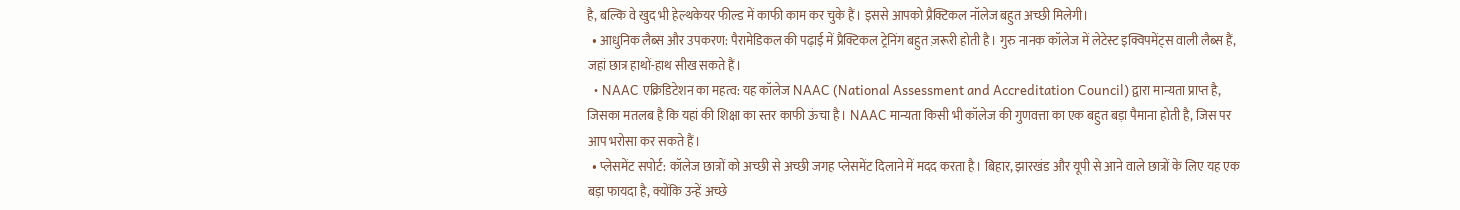है, बल्कि वे खुद भी हेल्थकेयर फील्ड में काफी काम कर चुके हैं। इससे आपको प्रैक्टिकल नॉलेज बहुत अच्छी मिलेगी।
  • आधुनिक लैब्स और उपकरण: पैरामेडिकल की पढ़ाई में प्रैक्टिकल ट्रेनिंग बहुत ज़रूरी होती है। गुरु नानक कॉलेज में लेटेस्ट इक्विपमेंट्स वाली लैब्स हैं, जहां छात्र हाथों-हाथ सीख सकते हैं।
  • NAAC एक्रिडिटेशन का महत्व: यह कॉलेज NAAC (National Assessment and Accreditation Council) द्वारा मान्यता प्राप्त है, जिसका मतलब है कि यहां की शिक्षा का स्तर काफी ऊंचा है। NAAC मान्यता किसी भी कॉलेज की गुणवत्ता का एक बहुत बड़ा पैमाना होती है, जिस पर आप भरोसा कर सकते हैं।
  • प्लेसमेंट सपोर्ट: कॉलेज छात्रों को अच्छी से अच्छी जगह प्लेसमेंट दिलाने में मदद करता है। बिहार, झारखंड और यूपी से आने वाले छात्रों के लिए यह एक बड़ा फायदा है, क्योंकि उन्हें अच्छे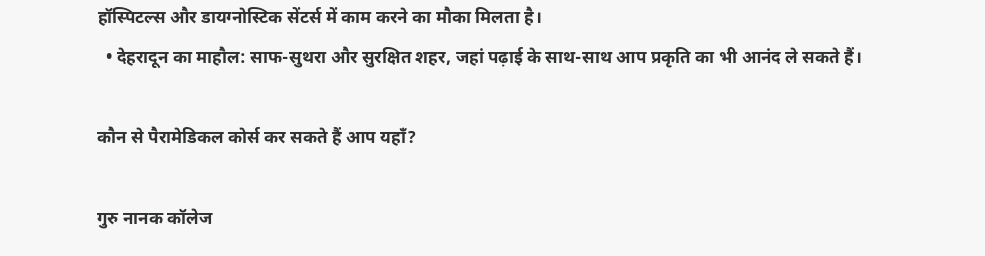हॉस्पिटल्स और डायग्नोस्टिक सेंटर्स में काम करने का मौका मिलता है।
  • देहरादून का माहौल: साफ-सुथरा और सुरक्षित शहर, जहां पढ़ाई के साथ-साथ आप प्रकृति का भी आनंद ले सकते हैं।

कौन से पैरामेडिकल कोर्स कर सकते हैं आप यहाँ?

गुरु नानक कॉलेज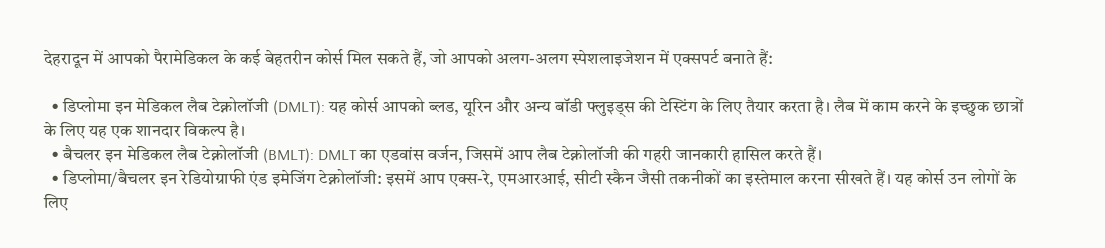देहरादून में आपको पैरामेडिकल के कई बेहतरीन कोर्स मिल सकते हैं, जो आपको अलग-अलग स्पेशलाइजेशन में एक्सपर्ट बनाते हैं:

  • डिप्लोमा इन मेडिकल लैब टेक्नोलॉजी (DMLT): यह कोर्स आपको ब्लड, यूरिन और अन्य बॉडी फ्लुइड्स की टेस्टिंग के लिए तैयार करता है। लैब में काम करने के इच्छुक छात्रों के लिए यह एक शानदार विकल्प है।
  • बैचलर इन मेडिकल लैब टेक्नोलॉजी (BMLT): DMLT का एडवांस वर्जन, जिसमें आप लैब टेक्नोलॉजी की गहरी जानकारी हासिल करते हैं।
  • डिप्लोमा/बैचलर इन रेडियोग्राफी एंड इमेजिंग टेक्नोलॉजी: इसमें आप एक्स-रे, एमआरआई, सीटी स्कैन जैसी तकनीकों का इस्तेमाल करना सीखते हैं। यह कोर्स उन लोगों के लिए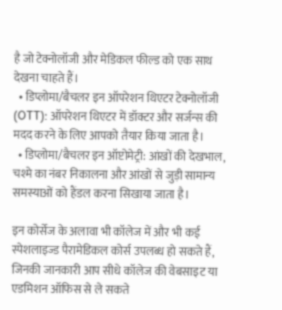है जो टेक्नोलॉजी और मेडिकल फील्ड को एक साथ देखना चाहते हैं।
  • डिप्लोमा/बैचलर इन ऑपरेशन थिएटर टेक्नोलॉजी (OTT): ऑपरेशन थिएटर में डॉक्टर और सर्जन्स की मदद करने के लिए आपको तैयार किया जाता है।
  • डिप्लोमा/बैचलर इन ऑप्टोमेट्री: आंखों की देखभाल, चश्मे का नंबर निकालना और आंखों से जुड़ी सामान्य समस्याओं को हैंडल करना सिखाया जाता है।

इन कोर्सेज के अलावा भी कॉलेज में और भी कई स्पेशलाइज्ड पैरामेडिकल कोर्स उपलब्ध हो सकते हैं, जिनकी जानकारी आप सीधे कॉलेज की वेबसाइट या एडमिशन ऑफिस से ले सकते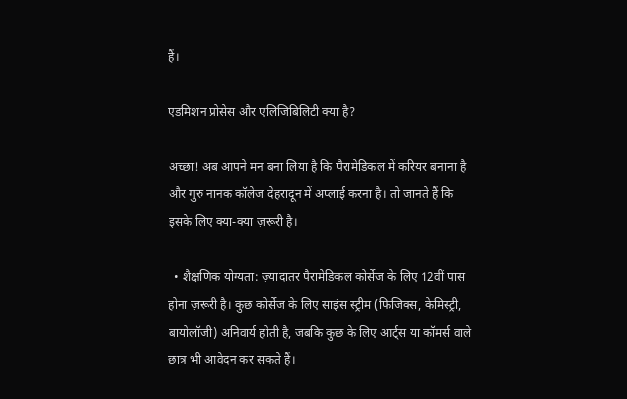हैं।

एडमिशन प्रोसेस और एलिजिबिलिटी क्या है?

अच्छा! अब आपने मन बना लिया है कि पैरामेडिकल में करियर बनाना है और गुरु नानक कॉलेज देहरादून में अप्लाई करना है। तो जानते हैं कि इसके लिए क्या-क्या ज़रूरी है।

  • शैक्षणिक योग्यता: ज़्यादातर पैरामेडिकल कोर्सेज के लिए 12वीं पास होना ज़रूरी है। कुछ कोर्सेज के लिए साइंस स्ट्रीम (फिजिक्स, केमिस्ट्री, बायोलॉजी) अनिवार्य होती है, जबकि कुछ के लिए आर्ट्स या कॉमर्स वाले छात्र भी आवेदन कर सकते हैं।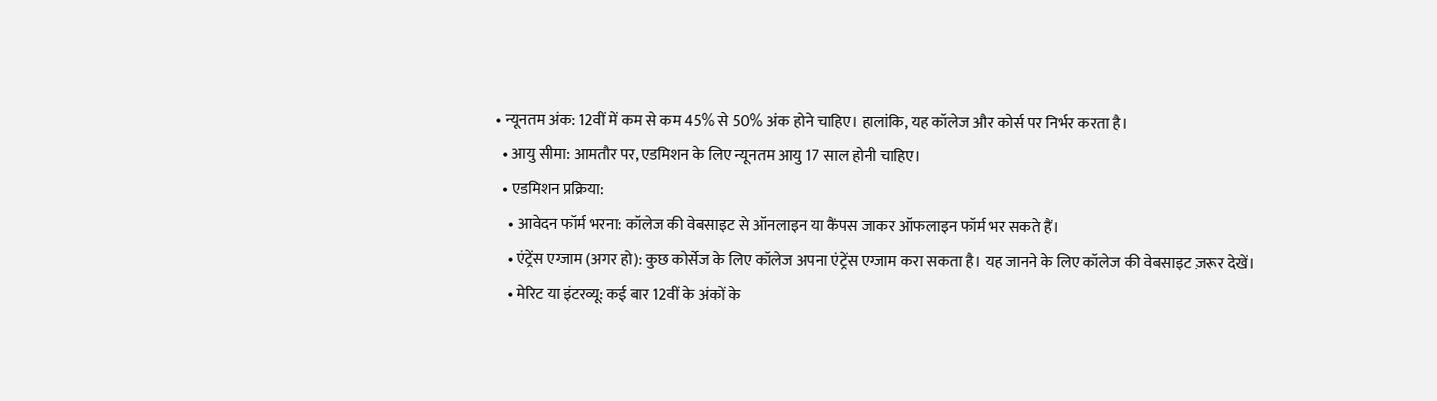• न्यूनतम अंक: 12वीं में कम से कम 45% से 50% अंक होने चाहिए। हालांकि, यह कॉलेज और कोर्स पर निर्भर करता है।
  • आयु सीमा: आमतौर पर, एडमिशन के लिए न्यूनतम आयु 17 साल होनी चाहिए।
  • एडमिशन प्रक्रिया:
    • आवेदन फॉर्म भरना: कॉलेज की वेबसाइट से ऑनलाइन या कैंपस जाकर ऑफलाइन फॉर्म भर सकते हैं।
    • एंट्रेंस एग्जाम (अगर हो): कुछ कोर्सेज के लिए कॉलेज अपना एंट्रेंस एग्जाम करा सकता है। यह जानने के लिए कॉलेज की वेबसाइट ज़रूर देखें।
    • मेरिट या इंटरव्यू: कई बार 12वीं के अंकों के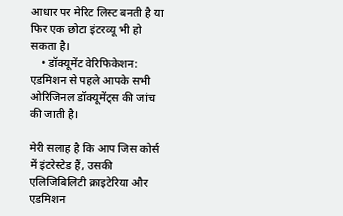आधार पर मेरिट लिस्ट बनती है या फिर एक छोटा इंटरव्यू भी हो सकता है।
    • डॉक्यूमेंट वेरिफिकेशन: एडमिशन से पहले आपके सभी ओरिजिनल डॉक्यूमेंट्स की जांच की जाती है।

मेरी सलाह है कि आप जिस कोर्स में इंटरेस्टेड हैं, उसकी एलिजिबिलिटी क्राइटेरिया और एडमिशन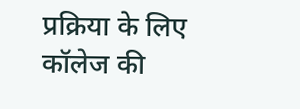प्रक्रिया के लिए कॉलेज की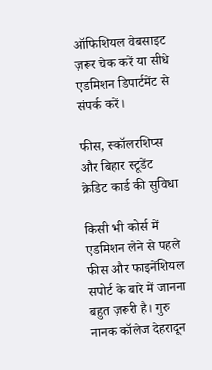ऑफिशियल वेबसाइट ज़रूर चेक करें या सीधे एडमिशन डिपार्टमेंट से संपर्क करें।

फीस, स्कॉलरशिप्स और बिहार स्टूडेंट क्रेडिट कार्ड की सुविधा

किसी भी कोर्स में एडमिशन लेने से पहले फीस और फाइनेंशियल सपोर्ट के बारे में जानना बहुत ज़रूरी है। गुरु नानक कॉलेज देहरादून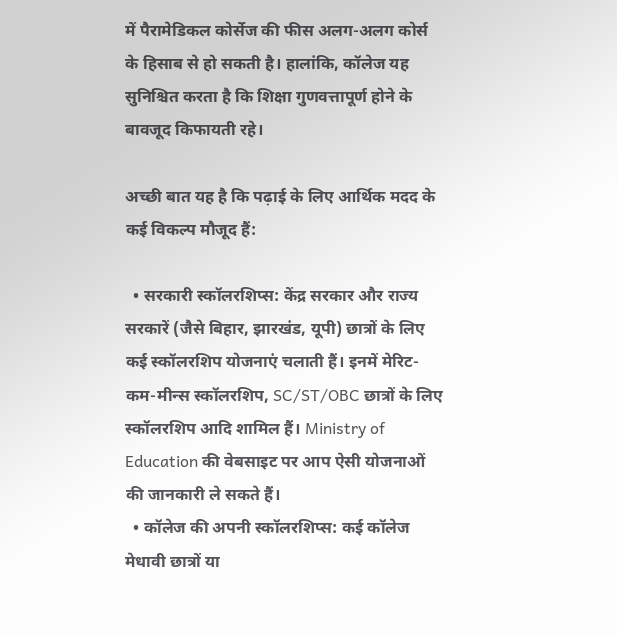में पैरामेडिकल कोर्सेज की फीस अलग-अलग कोर्स के हिसाब से हो सकती है। हालांकि, कॉलेज यह सुनिश्चित करता है कि शिक्षा गुणवत्तापूर्ण होने के बावजूद किफायती रहे।

अच्छी बात यह है कि पढ़ाई के लिए आर्थिक मदद के कई विकल्प मौजूद हैं:

  • सरकारी स्कॉलरशिप्स: केंद्र सरकार और राज्य सरकारें (जैसे बिहार, झारखंड, यूपी) छात्रों के लिए कई स्कॉलरशिप योजनाएं चलाती हैं। इनमें मेरिट-कम-मीन्स स्कॉलरशिप, SC/ST/OBC छात्रों के लिए स्कॉलरशिप आदि शामिल हैं। Ministry of Education की वेबसाइट पर आप ऐसी योजनाओं की जानकारी ले सकते हैं।
  • कॉलेज की अपनी स्कॉलरशिप्स: कई कॉलेज मेधावी छात्रों या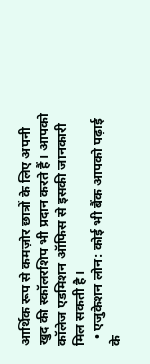आर्थिक रूप से कमज़ोर छात्रों के लिए अपनी खुद की स्कॉलरशिप भी प्रदान करते हैं। आपको कॉलेज एडमिशन ऑफिस से इसकी जानकारी मिल सकती है।
  • एजुकेशन लोन: कोई भी बैंक आपको पढ़ाई के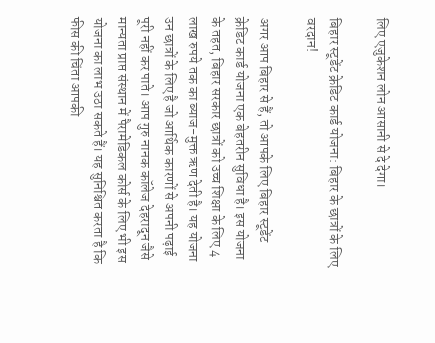लिए एजुकेशन लोन आसानी से दे देगा।

बिहार स्टूडेंट क्रेडिट कार्ड योजना: बिहार के छात्रों के लिए वरदान!

अगर आप बिहार से हैं, तो आपके लिए बिहार स्टूडेंट क्रेडिट कार्ड योजना एक बेहतरीन सुविधा है। इस योजना के तहत, बिहार सरकार छात्रों को उच्च शिक्षा के लिए 4 लाख रुपये तक का ब्याज-मुक्त ऋण देती है। यह योजना उन छात्रों के लिए है जो आर्थिक कारणों से अपनी पढ़ाई पूरी नहीं कर पाते। आप गुरु नानक कॉलेज देहरादून जैसे मान्यता प्राप्त संस्थान में पैरामेडिकल कोर्स के लिए भी इस योजना का लाभ उठा सकते हैं। यह सुनिश्चित करता है कि फीस की चिंता आपकी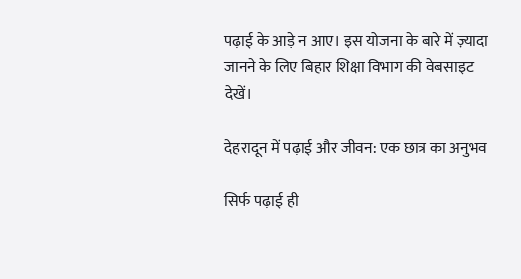पढ़ाई के आड़े न आए। इस योजना के बारे में ज़्यादा जानने के लिए बिहार शिक्षा विभाग की वेबसाइट देखें।

देहरादून में पढ़ाई और जीवन: एक छात्र का अनुभव

सिर्फ पढ़ाई ही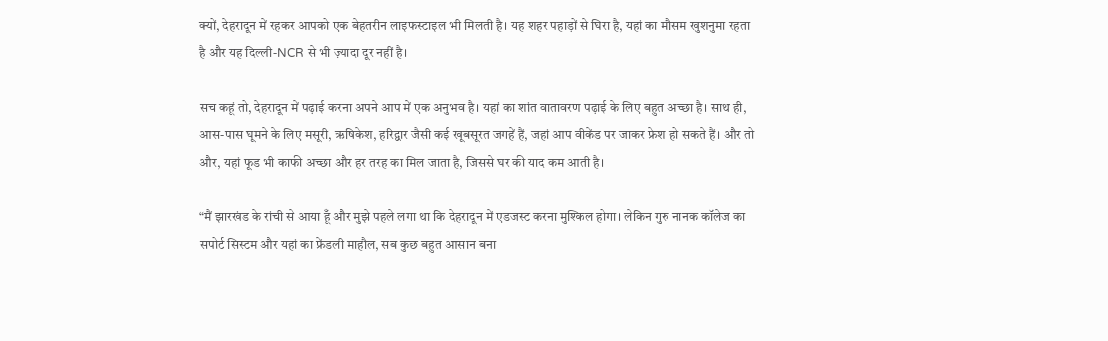क्यों, देहरादून में रहकर आपको एक बेहतरीन लाइफस्टाइल भी मिलती है। यह शहर पहाड़ों से घिरा है, यहां का मौसम खुशनुमा रहता है और यह दिल्ली-NCR से भी ज़्यादा दूर नहीं है।

सच कहूं तो, देहरादून में पढ़ाई करना अपने आप में एक अनुभव है। यहां का शांत वातावरण पढ़ाई के लिए बहुत अच्छा है। साथ ही, आस-पास घूमने के लिए मसूरी, ऋषिकेश, हरिद्वार जैसी कई खूबसूरत जगहें हैं, जहां आप वीकेंड पर जाकर फ्रेश हो सकते हैं। और तो और, यहां फूड भी काफी अच्छा और हर तरह का मिल जाता है, जिससे घर की याद कम आती है।

“मैं झारखंड के रांची से आया हूँ और मुझे पहले लगा था कि देहरादून में एडजस्ट करना मुश्किल होगा। लेकिन गुरु नानक कॉलेज का सपोर्ट सिस्टम और यहां का फ्रेंडली माहौल, सब कुछ बहुत आसान बना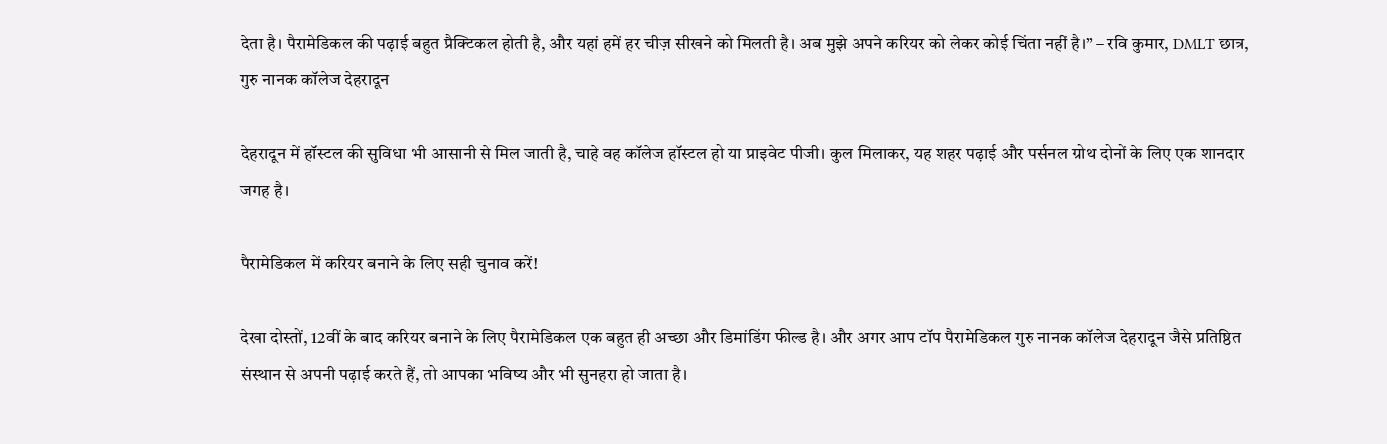देता है। पैरामेडिकल की पढ़ाई बहुत प्रैक्टिकल होती है, और यहां हमें हर चीज़ सीखने को मिलती है। अब मुझे अपने करियर को लेकर कोई चिंता नहीं है।” – रवि कुमार, DMLT छात्र, गुरु नानक कॉलेज देहरादून

देहरादून में हॉस्टल की सुविधा भी आसानी से मिल जाती है, चाहे वह कॉलेज हॉस्टल हो या प्राइवेट पीजी। कुल मिलाकर, यह शहर पढ़ाई और पर्सनल ग्रोथ दोनों के लिए एक शानदार जगह है।

पैरामेडिकल में करियर बनाने के लिए सही चुनाव करें!

देखा दोस्तों, 12वीं के बाद करियर बनाने के लिए पैरामेडिकल एक बहुत ही अच्छा और डिमांडिंग फील्ड है। और अगर आप टॉप पैरामेडिकल गुरु नानक कॉलेज देहरादून जैसे प्रतिष्ठित संस्थान से अपनी पढ़ाई करते हैं, तो आपका भविष्य और भी सुनहरा हो जाता है।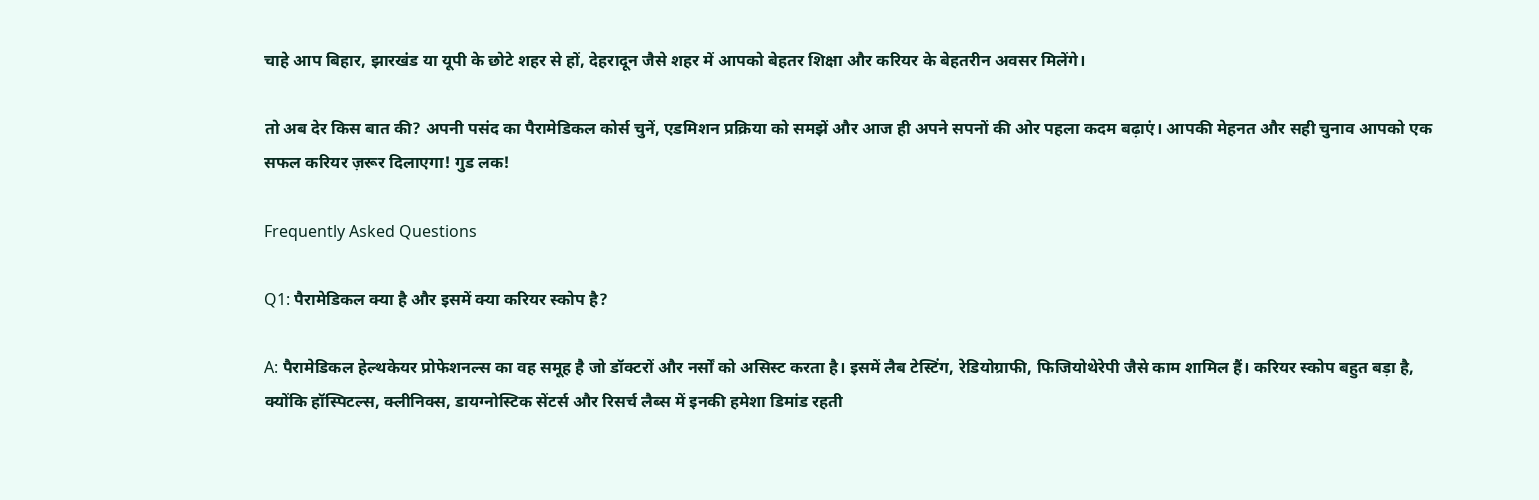चाहे आप बिहार, झारखंड या यूपी के छोटे शहर से हों, देहरादून जैसे शहर में आपको बेहतर शिक्षा और करियर के बेहतरीन अवसर मिलेंगे।

तो अब देर किस बात की? अपनी पसंद का पैरामेडिकल कोर्स चुनें, एडमिशन प्रक्रिया को समझें और आज ही अपने सपनों की ओर पहला कदम बढ़ाएं। आपकी मेहनत और सही चुनाव आपको एक सफल करियर ज़रूर दिलाएगा! गुड लक!

Frequently Asked Questions

Q1: पैरामेडिकल क्या है और इसमें क्या करियर स्कोप है?

A: पैरामेडिकल हेल्थकेयर प्रोफेशनल्स का वह समूह है जो डॉक्टरों और नर्सों को असिस्ट करता है। इसमें लैब टेस्टिंग, रेडियोग्राफी, फिजियोथेरेपी जैसे काम शामिल हैं। करियर स्कोप बहुत बड़ा है, क्योंकि हॉस्पिटल्स, क्लीनिक्स, डायग्नोस्टिक सेंटर्स और रिसर्च लैब्स में इनकी हमेशा डिमांड रहती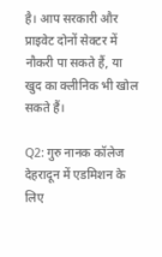है। आप सरकारी और प्राइवेट दोनों सेक्टर में नौकरी पा सकते हैं, या खुद का क्लीनिक भी खोल सकते हैं।

Q2: गुरु नानक कॉलेज देहरादून में एडमिशन के लिए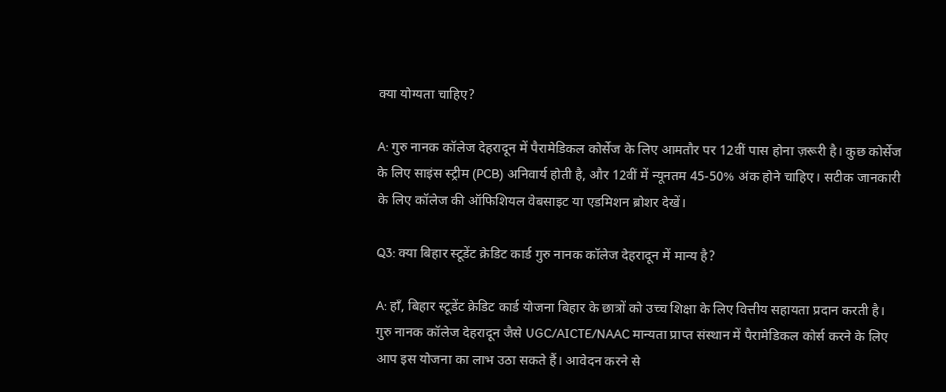क्या योग्यता चाहिए?

A: गुरु नानक कॉलेज देहरादून में पैरामेडिकल कोर्सेज के लिए आमतौर पर 12वीं पास होना ज़रूरी है। कुछ कोर्सेज के लिए साइंस स्ट्रीम (PCB) अनिवार्य होती है, और 12वीं में न्यूनतम 45-50% अंक होने चाहिए। सटीक जानकारी के लिए कॉलेज की ऑफिशियल वेबसाइट या एडमिशन ब्रोशर देखें।

Q3: क्या बिहार स्टूडेंट क्रेडिट कार्ड गुरु नानक कॉलेज देहरादून में मान्य है?

A: हाँ, बिहार स्टूडेंट क्रेडिट कार्ड योजना बिहार के छात्रों को उच्च शिक्षा के लिए वित्तीय सहायता प्रदान करती है। गुरु नानक कॉलेज देहरादून जैसे UGC/AICTE/NAAC मान्यता प्राप्त संस्थान में पैरामेडिकल कोर्स करने के लिए आप इस योजना का लाभ उठा सकते हैं। आवेदन करने से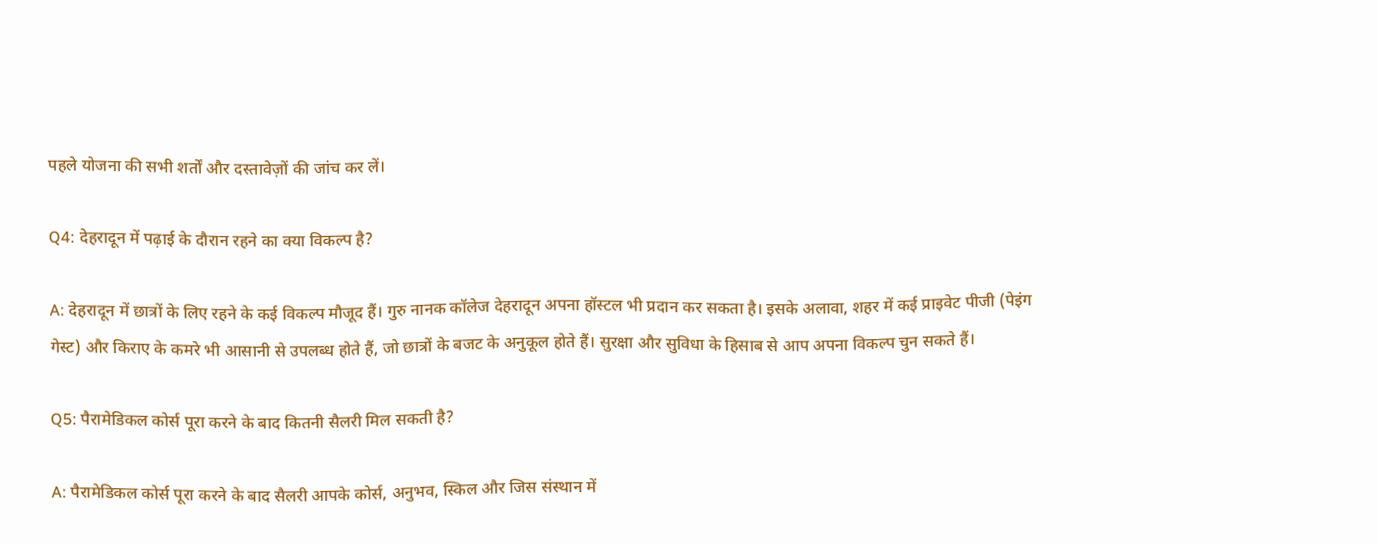पहले योजना की सभी शर्तों और दस्तावेज़ों की जांच कर लें।

Q4: देहरादून में पढ़ाई के दौरान रहने का क्या विकल्प है?

A: देहरादून में छात्रों के लिए रहने के कई विकल्प मौजूद हैं। गुरु नानक कॉलेज देहरादून अपना हॉस्टल भी प्रदान कर सकता है। इसके अलावा, शहर में कई प्राइवेट पीजी (पेइंग गेस्ट) और किराए के कमरे भी आसानी से उपलब्ध होते हैं, जो छात्रों के बजट के अनुकूल होते हैं। सुरक्षा और सुविधा के हिसाब से आप अपना विकल्प चुन सकते हैं।

Q5: पैरामेडिकल कोर्स पूरा करने के बाद कितनी सैलरी मिल सकती है?

A: पैरामेडिकल कोर्स पूरा करने के बाद सैलरी आपके कोर्स, अनुभव, स्किल और जिस संस्थान में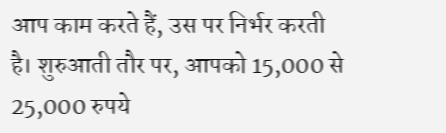आप काम करते हैं, उस पर निर्भर करती है। शुरुआती तौर पर, आपको 15,000 से 25,000 रुपये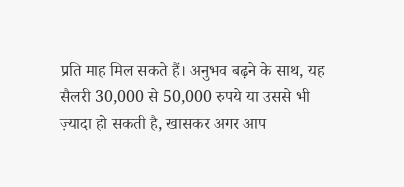प्रति माह मिल सकते हैं। अनुभव बढ़ने के साथ, यह सैलरी 30,000 से 50,000 रुपये या उससे भी ज़्यादा हो सकती है, खासकर अगर आप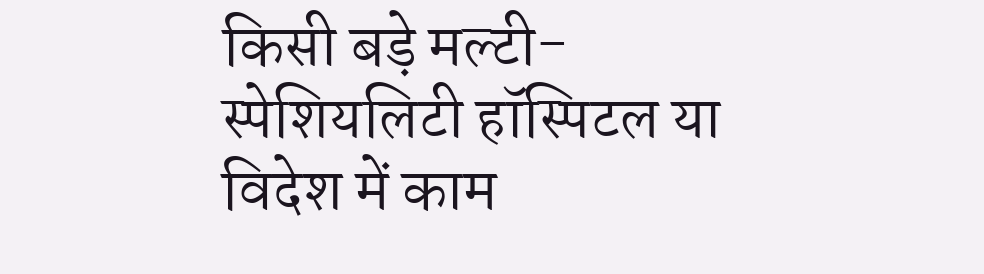किसी बड़े मल्टी-स्पेशियलिटी हॉस्पिटल या विदेश में काम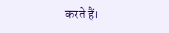करते हैं।